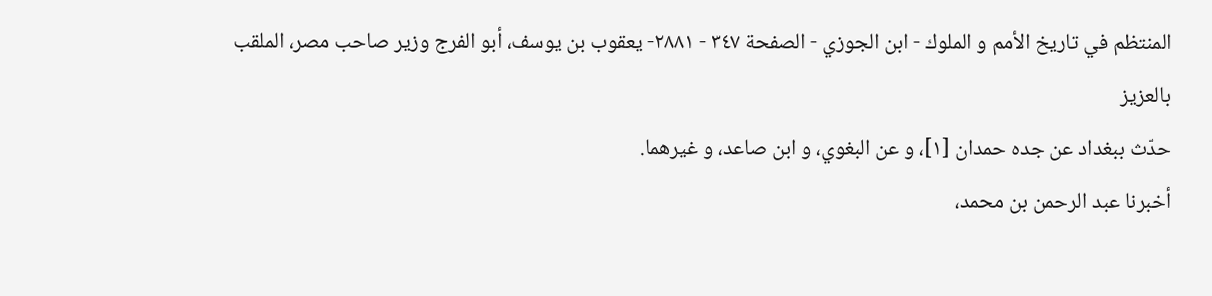المنتظم في تاريخ الأمم و الملوك - ابن الجوزي - الصفحة ٣٤٧ - ٢٨٨١- يعقوب بن يوسف، أبو الفرج وزير صاحب مصر، الملقب بالعزيز
حدّث ببغداد عن جده حمدان [١]، و عن البغوي، و ابن صاعد، و غيرهما.
أخبرنا عبد الرحمن بن محمد،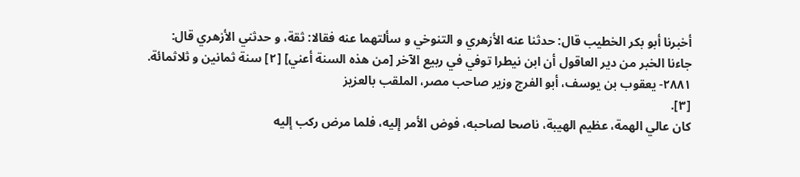أخبرنا أبو بكر الخطيب قال: حدثنا عنه الأزهري و التنوخي و سألتهما عنه فقالا: ثقة، و حدثني الأزهري قال: جاءنا الخبر من دير العاقول أن ابن نيطرا توفي في ربيع الآخر [من هذه السنة أعني] [٢] سنة ثمانين و ثلاثمائة.
٢٨٨١- يعقوب بن يوسف، أبو الفرج وزير صاحب مصر، الملقب بالعزيز
[٣].
كان عالي الهمة، عظيم الهيبة، ناصحا لصاحبه، فوض الأمر إليه، فلما مرض ركب إليه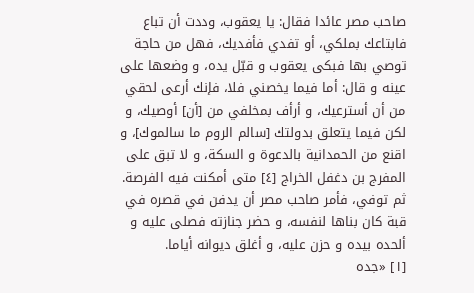صاحب مصر عائدا فقال: يا يعقوب، وددت أن تباع فابتاعك بملكي، أو تفدي فأفديك، فهل من حاجة توصي بها فبكى يعقوب و قبّل يده، و وضعها على عينه و قال: أما فيما يخصني فلا، فإنك أرعى لحقي من أن أسترعيك، و أرأف بمخلفي من [أن] أوصيك، و لكن فيما يتعلق بدولتك [سالم الروم ما سالموك]، و اقنع من الحمدانية بالدعوة و السكة، و لا تبق على المفرج بن دغفل الخراج [٤] متى أمكنت فيه الفرصة. ثم توفي، فأمر صاحب مصر أن يدفن في قصره في قبة كان بناها لنفسه، و حضر جنازته فصلى عليه و ألحده بيده و حزن عليه، و أغلق ديوانه أياما.
[١] «جده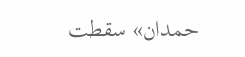حمدان» سقطت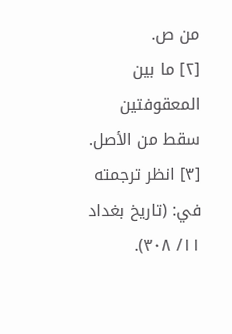من ص.
[٢] ما بين المعقوفتين سقط من الأصل.
[٣] انظر ترجمته في: (تاريخ بغداد ١١/ ٣٠٨).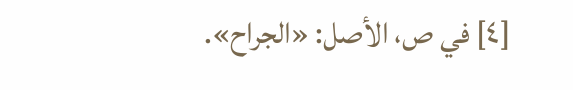[٤] في ص، الأصل: «الجراح».